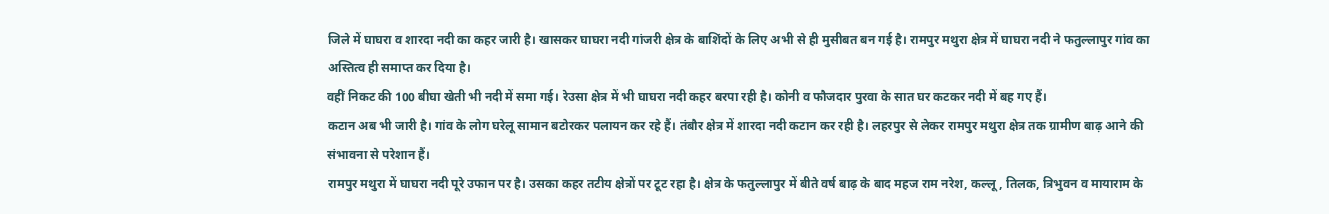जिले में घाघरा व शारदा नदी का कहर जारी है। खासकर घाघरा नदी गांजरी क्षेत्र के बाशिंदों के लिए अभी से ही मुसीबत बन गई है। रामपुर मथुरा क्षेत्र में घाघरा नदी ने फतुल्लापुर गांव का अस्तित्व ही समाप्त कर दिया है।
वहीं निकट की 100 बीघा खेती भी नदी में समा गई। रेउसा क्षेत्र में भी घाघरा नदी कहर बरपा रही है। कोनी व फौजदार पुरवा के सात घर कटकर नदी में बह गए हैं।
कटान अब भी जारी है। गांव के लोग घरेलू सामान बटोरकर पलायन कर रहे हैं। तंबौर क्षेत्र में शारदा नदी कटान कर रही है। लहरपुर से लेकर रामपुर मथुरा क्षेत्र तक ग्रामीण बाढ़ आने की संभावना से परेशान हैं।
रामपुर मथुरा में घाघरा नदी पूरे उफान पर है। उसका कहर तटीय क्षेत्रों पर टूट रहा है। क्षेत्र के फतुल्लापुर में बीते वर्ष बाढ़ के बाद महज राम नरेश, कल्लू, तिलक, त्रिभुवन व मायाराम के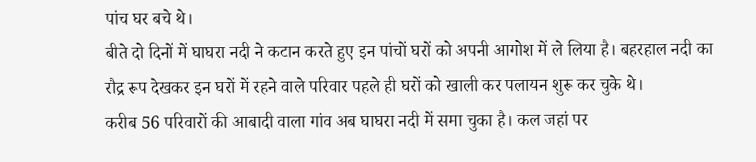पांच घर बचे थे।
बीते दो दिनों में घाघरा नदी ने कटान करते हुए इन पांचों घरों को अपनी आगोश में ले लिया है। बहरहाल नदी का रौद्र रूप देखकर इन घरों में रहने वाले परिवार पहले ही घरों को खाली कर पलायन शुरू कर चुके थे।
करीब 56 परिवारों की आबादी वाला गांव अब घाघरा नदी में समा चुका है। कल जहां पर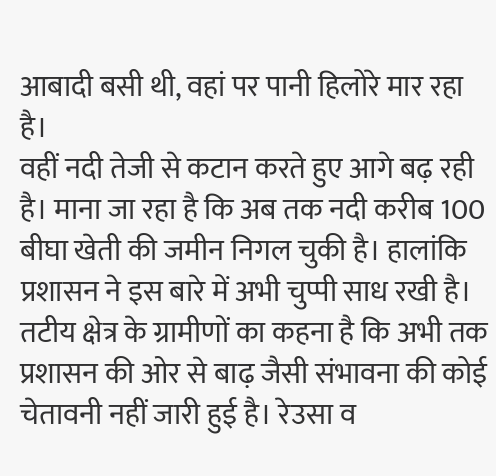आबादी बसी थी, वहां पर पानी हिलोरे मार रहा है।
वहीं नदी तेजी से कटान करते हुए आगे बढ़ रही है। माना जा रहा है कि अब तक नदी करीब 100 बीघा खेती की जमीन निगल चुकी है। हालांकि प्रशासन ने इस बारे में अभी चुप्पी साध रखी है।
तटीय क्षेत्र के ग्रामीणों का कहना है कि अभी तक प्रशासन की ओर से बाढ़ जैसी संभावना की कोई चेतावनी नहीं जारी हुई है। रेउसा व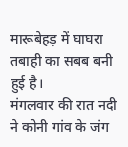मारूबेहड़ में घाघरा तबाही का सबब बनी हुई है।
मंगलवार की रात नदी ने कोनी गांव के जंग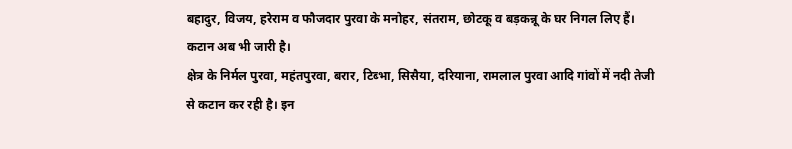बहादुर, विजय, हरेराम व फौजदार पुरवा के मनोहर, संतराम, छोटकू व बड़कन्नू के घर निगल लिए हैं। कटान अब भी जारी है।
क्षेत्र के निर्मल पुरवा, महंतपुरवा, बरार, टिब्भा, सिसैया, दरियाना, रामलाल पुरवा आदि गांवों में नदी तेजी से कटान कर रही है। इन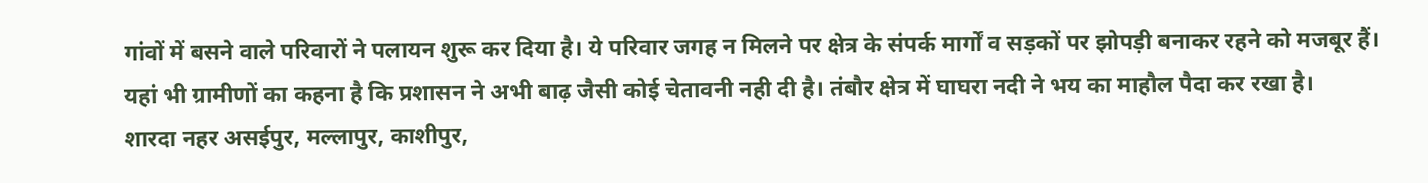गांवों में बसने वाले परिवारों ने पलायन शुरू कर दिया है। ये परिवार जगह न मिलने पर क्षेत्र के संपर्क मार्गों व सड़कों पर झोपड़ी बनाकर रहने को मजबूर हैं।
यहां भी ग्रामीणों का कहना है कि प्रशासन ने अभी बाढ़ जैसी कोई चेतावनी नही दी है। तंबौर क्षेत्र में घाघरा नदी ने भय का माहौल पैदा कर रखा है।
शारदा नहर असईपुर, मल्लापुर, काशीपुर,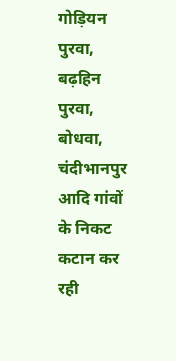गोड़ियन पुरवा, बढ़हिन पुरवा, बोधवा, चंदीभानपुर आदि गांवों के निकट कटान कर रही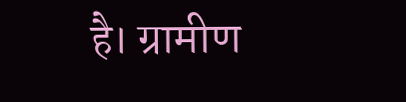है। ग्रामीण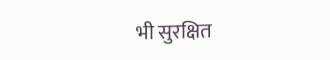भी सुरक्षित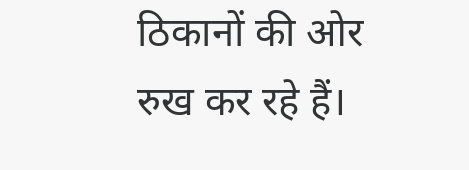ठिकानों की ओर रुख कर रहे हैं।